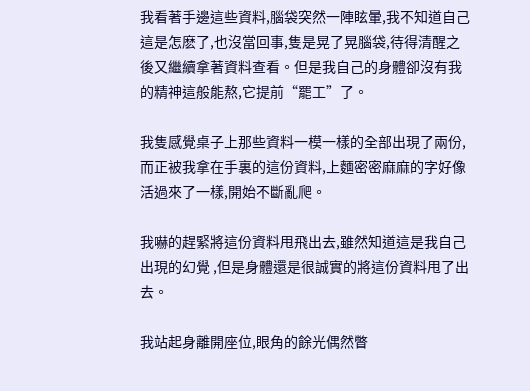我看著手邊這些資料,腦袋突然一陣眩暈,我不知道自己這是怎麽了,也沒當回事,隻是晃了晃腦袋,待得清醒之後又繼續拿著資料查看。但是我自己的身體卻沒有我的精神這般能熬,它提前“罷工”了。

我隻感覺桌子上那些資料一模一樣的全部出現了兩份,而正被我拿在手裏的這份資料,上麵密密麻麻的字好像活過來了一樣,開始不斷亂爬。

我嚇的趕緊將這份資料甩飛出去,雖然知道這是我自己出現的幻覺 ,但是身體還是很誠實的將這份資料甩了出去。

我站起身離開座位,眼角的餘光偶然瞥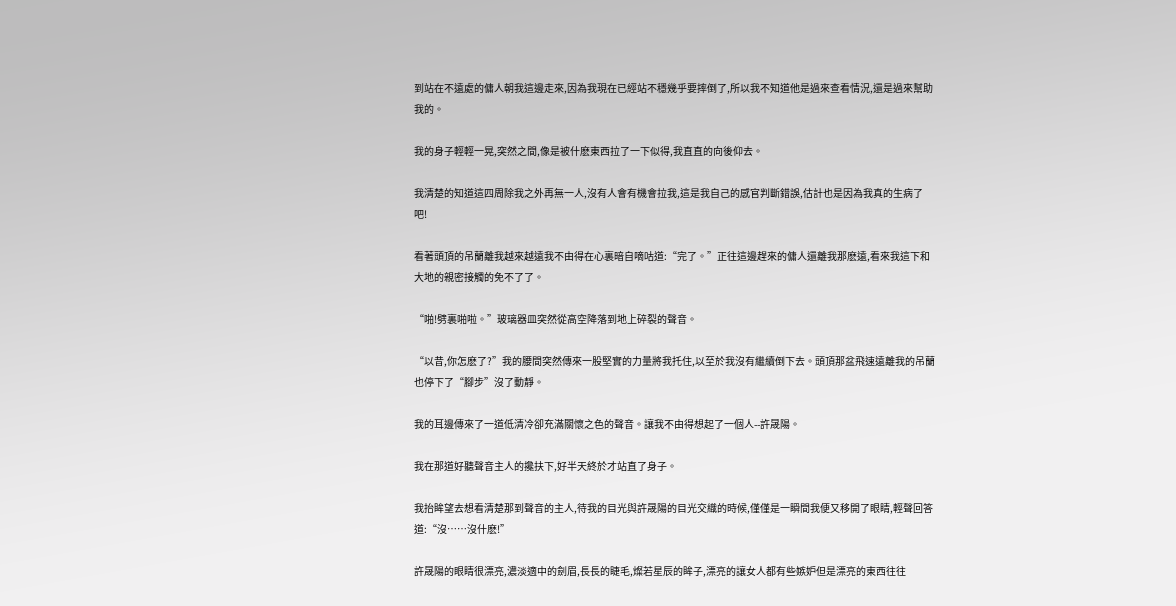到站在不遠處的傭人朝我這邊走來,因為我現在已經站不穩幾乎要摔倒了,所以我不知道他是過來查看情況,還是過來幫助我的。

我的身子輕輕一晃,突然之間,像是被什麽東西拉了一下似得,我直直的向後仰去。

我清楚的知道這四周除我之外再無一人,沒有人會有機會拉我,這是我自己的感官判斷錯誤,估計也是因為我真的生病了吧!

看著頭頂的吊蘭離我越來越遠我不由得在心裏暗自嘀咕道:“完了。”正往這邊趕來的傭人還離我那麽遠,看來我這下和大地的親密接觸的免不了了。

“啪!劈裏啪啦。”玻璃器皿突然從高空降落到地上碎裂的聲音。

“以昔,你怎麽了?”我的腰間突然傳來一股堅實的力量將我托住,以至於我沒有繼續倒下去。頭頂那盆飛速遠離我的吊蘭也停下了“腳步”沒了動靜。

我的耳邊傳來了一道低清冷卻充滿關懷之色的聲音。讓我不由得想起了一個人--許晟陽。

我在那道好聽聲音主人的攙扶下,好半天終於才站直了身子。

我抬眸望去想看清楚那到聲音的主人,待我的目光與許晟陽的目光交織的時候,僅僅是一瞬間我便又移開了眼睛,輕聲回答道:“沒……沒什麽!”

許晟陽的眼睛很漂亮,濃淡適中的劍眉,長長的睫毛,燦若星辰的眸子,漂亮的讓女人都有些嫉妒但是漂亮的東西往往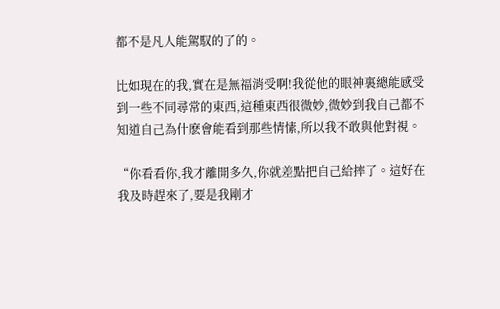都不是凡人能駕馭的了的。

比如現在的我,實在是無福消受啊!我從他的眼神裏總能感受到一些不同尋常的東西,這種東西很微妙,微妙到我自己都不知道自己為什麽會能看到那些情愫,所以我不敢與他對視。

“你看看你,我才離開多久,你就差點把自己給摔了。這好在我及時趕來了,要是我剛才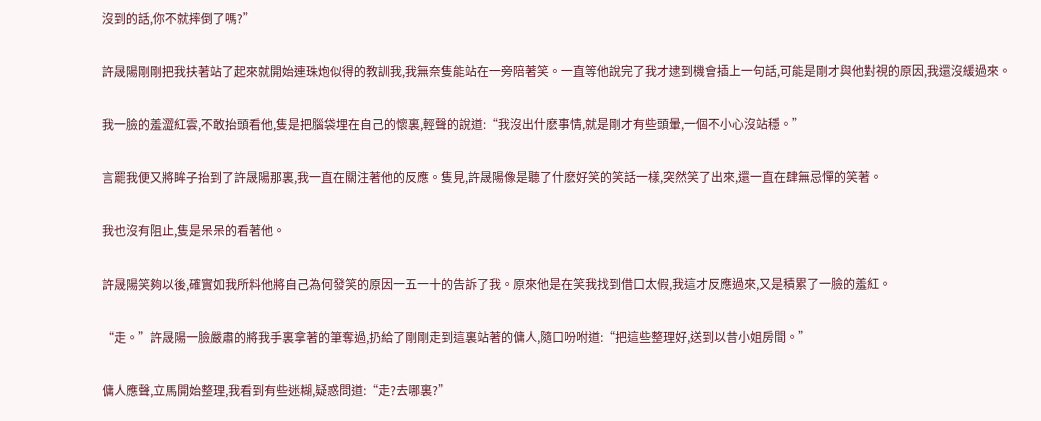沒到的話,你不就摔倒了嗎?”

許晟陽剛剛把我扶著站了起來就開始連珠炮似得的教訓我,我無奈隻能站在一旁陪著笑。一直等他說完了我才逮到機會插上一句話,可能是剛才與他對視的原因,我還沒緩過來。

我一臉的羞澀紅雲,不敢抬頭看他,隻是把腦袋埋在自己的懷裏,輕聲的說道:“我沒出什麽事情,就是剛才有些頭暈,一個不小心沒站穩。”

言罷我便又將眸子抬到了許晟陽那裏,我一直在關注著他的反應。隻見,許晟陽像是聽了什麽好笑的笑話一樣,突然笑了出來,還一直在肆無忌憚的笑著。

我也沒有阻止,隻是呆呆的看著他。

許晟陽笑夠以後,確實如我所料他將自己為何發笑的原因一五一十的告訴了我。原來他是在笑我找到借口太假,我這才反應過來,又是積累了一臉的羞紅。

“走。”許晟陽一臉嚴肅的將我手裏拿著的筆奪過,扔給了剛剛走到這裏站著的傭人,隨口吩咐道:“把這些整理好,送到以昔小姐房間。”

傭人應聲,立馬開始整理,我看到有些迷糊,疑惑問道:“走?去哪裏?”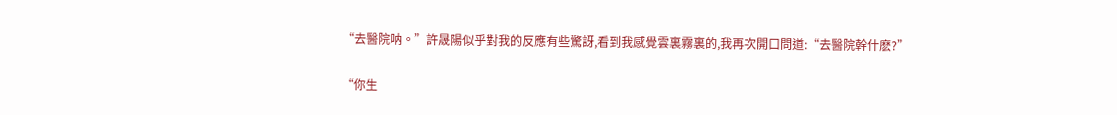“去醫院呐。”許晟陽似乎對我的反應有些驚訝,看到我感覺雲裏霧裏的,我再次開口問道:“去醫院幹什麽?”

“你生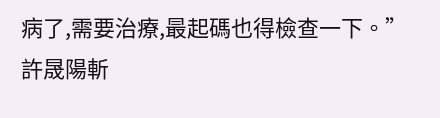病了,需要治療,最起碼也得檢查一下。”許晟陽斬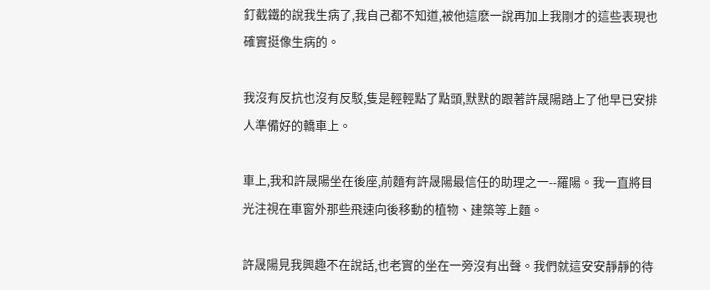釘截鐵的說我生病了,我自己都不知道,被他這麽一說再加上我剛才的這些表現也確實挺像生病的。

我沒有反抗也沒有反駁,隻是輕輕點了點頭,默默的跟著許晟陽踏上了他早已安排人準備好的轎車上。

車上,我和許晟陽坐在後座,前麵有許晟陽最信任的助理之一--羅陽。我一直將目光注視在車窗外那些飛速向後移動的植物、建築等上麵。

許晟陽見我興趣不在說話,也老實的坐在一旁沒有出聲。我們就這安安靜靜的待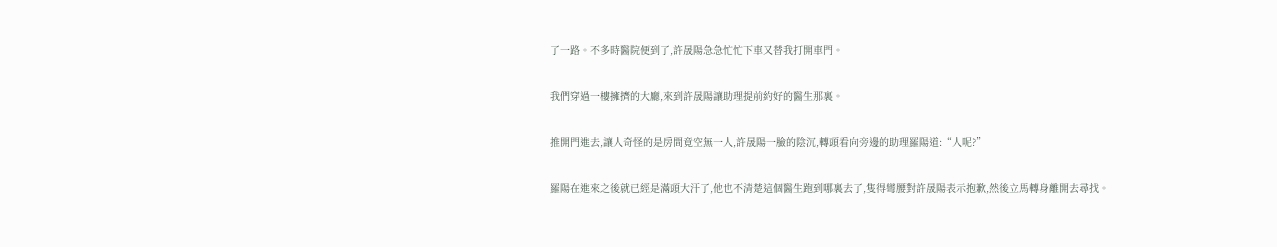了一路。不多時醫院便到了,許晟陽急急忙忙下車又替我打開車門。

我們穿過一樓擁擠的大廳,來到許晟陽讓助理提前約好的醫生那裏。

推開門進去,讓人奇怪的是房間竟空無一人,許晟陽一臉的陰沉,轉頭看向旁邊的助理羅陽道:“人呢?”

羅陽在進來之後就已經是滿頭大汗了,他也不清楚這個醫生跑到哪裏去了,隻得彎腰對許晟陽表示抱歉,然後立馬轉身離開去尋找。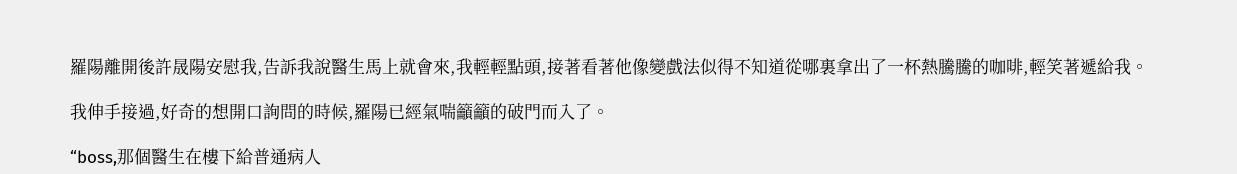羅陽離開後許晟陽安慰我,告訴我說醫生馬上就會來,我輕輕點頭,接著看著他像變戲法似得不知道從哪裏拿出了一杯熱騰騰的咖啡,輕笑著遞給我。

我伸手接過,好奇的想開口詢問的時候,羅陽已經氣喘籲籲的破門而入了。

“boss,那個醫生在樓下給普通病人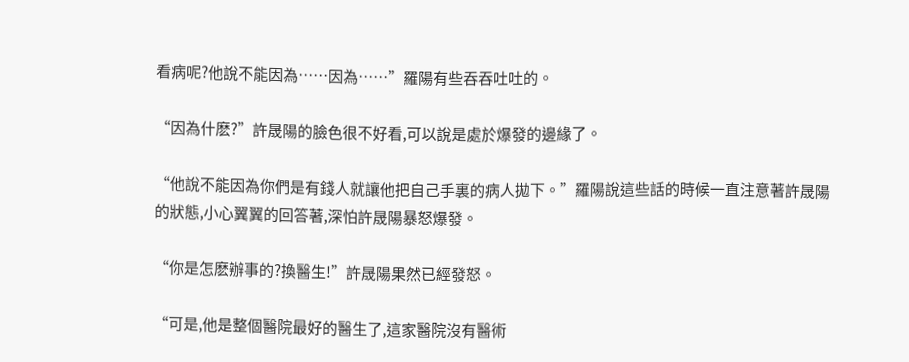看病呢?他說不能因為……因為……”羅陽有些吞吞吐吐的。

“因為什麽?”許晟陽的臉色很不好看,可以說是處於爆發的邊緣了。

“他說不能因為你們是有錢人就讓他把自己手裏的病人拋下。”羅陽說這些話的時候一直注意著許晟陽的狀態,小心翼翼的回答著,深怕許晟陽暴怒爆發。

“你是怎麽辦事的?換醫生!”許晟陽果然已經發怒。

“可是,他是整個醫院最好的醫生了,這家醫院沒有醫術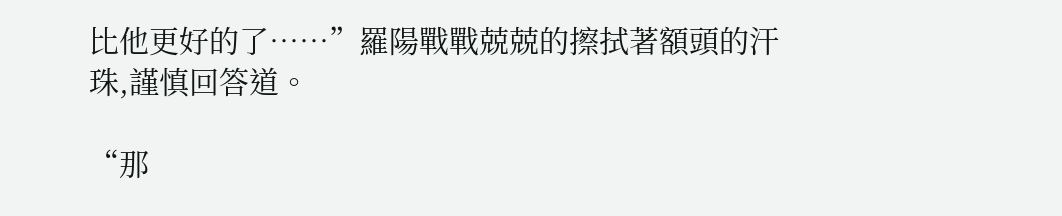比他更好的了……”羅陽戰戰兢兢的擦拭著額頭的汗珠,謹慎回答道。

“那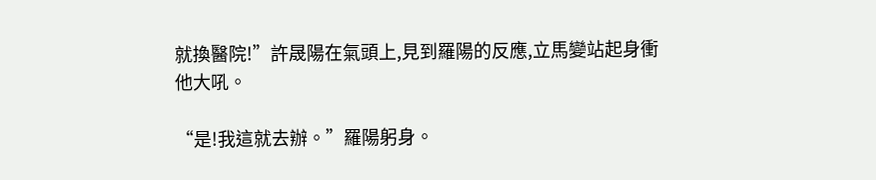就換醫院!”許晟陽在氣頭上,見到羅陽的反應,立馬變站起身衝他大吼。

“是!我這就去辦。”羅陽躬身。